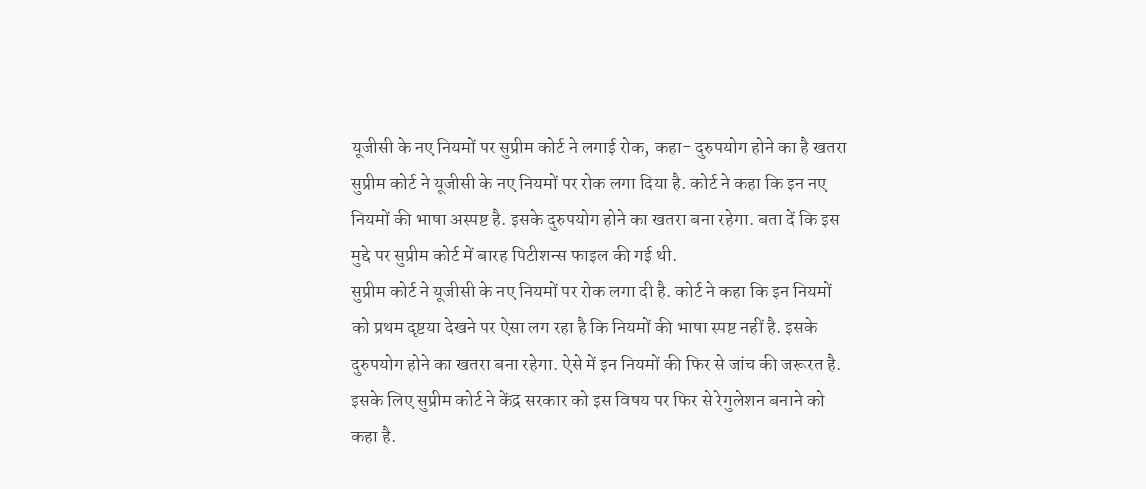यूजीसी के नए नियमों पर सुप्रीम कोर्ट ने लगाई रोक, कहा- दुरुपयोग होने का है खतरा
सुप्रीम कोर्ट ने यूजीसी के नए नियमों पर रोक लगा दिया है. कोर्ट ने कहा कि इन नए नियमों की भाषा अस्पष्ट है. इसके दुरुपयोग होने का खतरा बना रहेगा. बता दें कि इस मुद्दे पर सुप्रीम कोर्ट में बारह पिटीशन्स फाइल की गई थी.
सुप्रीम कोर्ट ने यूजीसी के नए नियमों पर रोक लगा दी है. कोर्ट ने कहा कि इन नियमों को प्रथम दृष्टया देखने पर ऐसा लग रहा है कि नियमों की भाषा स्पष्ट नहीं है. इसके दुरुपयोग होने का खतरा बना रहेगा. ऐसे में इन नियमों की फिर से जांच की जरूरत है. इसके लिए सुप्रीम कोर्ट ने केंद्र सरकार को इस विषय पर फिर से रेगुलेशन बनाने को कहा है.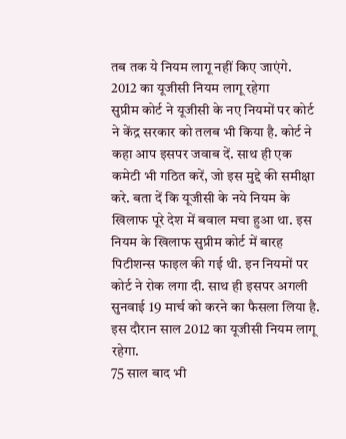तब तक ये नियम लागू नहीं किए जाएंगे.
2012 का यूजीसी नियम लागू रहेगा
सुप्रीम कोर्ट ने यूजीसी के नए नियमों पर कोर्ट ने केंद्र सरकार को तलब भी किया है. कोर्ट ने कहा आप इसपर जवाब दें. साथ ही एक कमेटी भी गठित करें, जो इस मुद्दे की समीक्षा करे. बता दें कि यूजीसी के नये नियम के खिलाफ पूरे देश में बवाल मचा हुआ था. इस नियम के खिलाफ सुप्रीम कोर्ट में बारह पिटीशन्स फाइल की गई थी. इन नियमों पर कोर्ट ने रोक लगा दी. साथ ही इसपर अगली सुनवाई 19 मार्च को करने का फैसला लिया है. इस दौरान साल 2012 का यूजीसी नियम लागू रहेगा.
75 साल बाद भी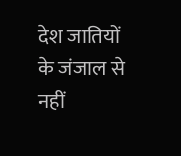देश जातियों के जंजाल से नहीं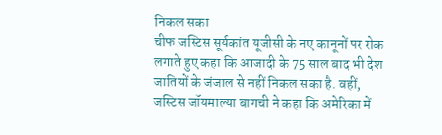निकल सका
चीफ जस्टिस सूर्यकांत यूजीसी के नए कानूनों पर रोक लगाते हुए कहा कि आजादी के 75 साल बाद भी देश जातियों के जंजाल से नहीं निकल सका है. वहीं, जस्टिस जॉयमाल्या बागची ने कहा कि अमेरिका में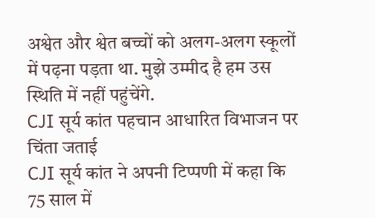अश्वेत और श्वेत बच्चों को अलग-अलग स्कूलों में पढ़ना पड़ता था. मुझे उम्मीद है हम उस स्थिति में नहीं पहुंचेंगे.
CJI सूर्य कांत पहचान आधारित विभाजन पर चिंता जताई
CJI सूर्य कांत ने अपनी टिप्पणी में कहा कि 75 साल में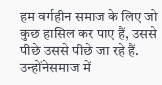हम वर्गहीन समाज के लिए जो कुछ हासिल कर पाए हैं, उससे पीछे उससे पीछे जा रहे हैं. उन्होंनेसमाज में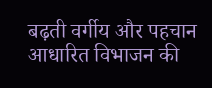बढ़ती वर्गीय और पहचान आधारित विभाजन की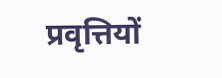प्रवृत्तियों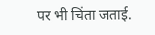पर भी चिंता जताई.